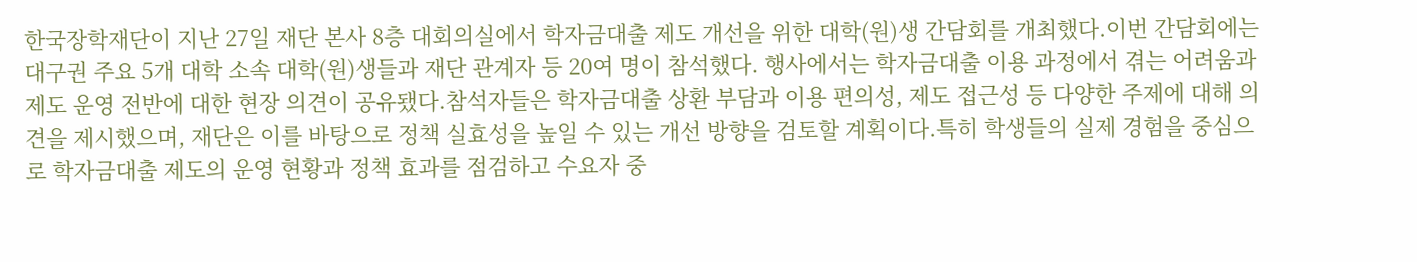한국장학재단이 지난 27일 재단 본사 8층 대회의실에서 학자금대출 제도 개선을 위한 대학(원)생 간담회를 개최했다.이번 간담회에는 대구권 주요 5개 대학 소속 대학(원)생들과 재단 관계자 등 20여 명이 참석했다. 행사에서는 학자금대출 이용 과정에서 겪는 어려움과 제도 운영 전반에 대한 현장 의견이 공유됐다.참석자들은 학자금대출 상환 부담과 이용 편의성, 제도 접근성 등 다양한 주제에 대해 의견을 제시했으며, 재단은 이를 바탕으로 정책 실효성을 높일 수 있는 개선 방향을 검토할 계획이다.특히 학생들의 실제 경험을 중심으로 학자금대출 제도의 운영 현황과 정책 효과를 점검하고 수요자 중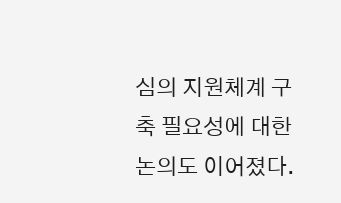심의 지원체계 구축 필요성에 대한 논의도 이어졌다.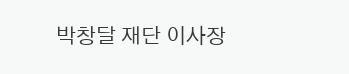박창달 재단 이사장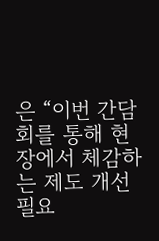은 “이번 간담회를 통해 현장에서 체감하는 제도 개선 필요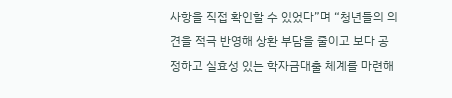사항을 직접 확인할 수 있었다”며 “청년들의 의견을 적극 반영해 상환 부담을 줄이고 보다 공정하고 실효성 있는 학자금대출 체계를 마련해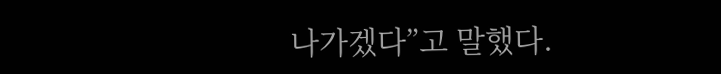나가겠다”고 말했다.